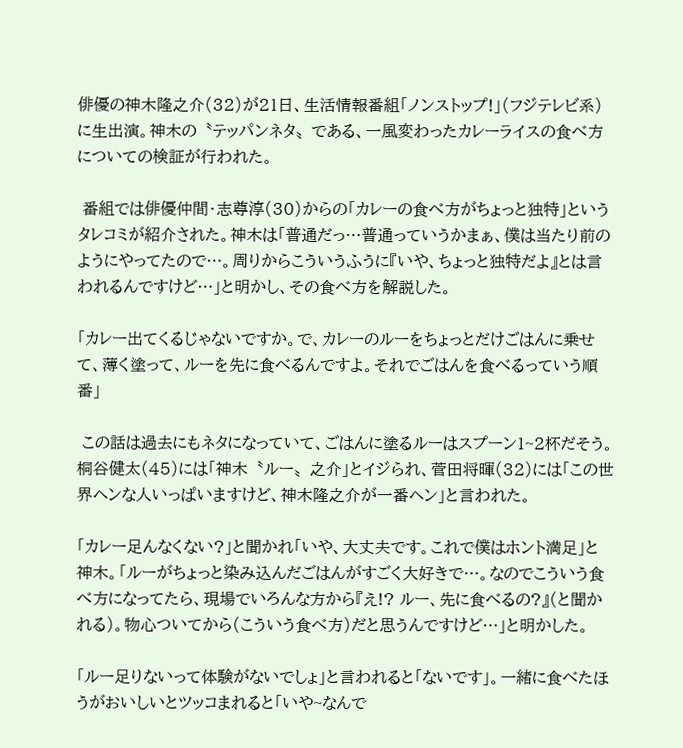俳優の神木隆之介(32)が21日、生活情報番組「ノンストップ!」(フジテレビ系)に生出演。神木の〝テッパンネタ〟である、一風変わったカレーライスの食べ方についての検証が行われた。

 番組では俳優仲間・志尊淳(30)からの「カレーの食べ方がちょっと独特」というタレコミが紹介された。神木は「普通だっ…普通っていうかまぁ、僕は当たり前のようにやってたので…。周りからこういうふうに『いや、ちょっと独特だよ』とは言われるんですけど…」と明かし、その食べ方を解説した。

「カレー出てくるじゃないですか。で、カレーのルーをちょっとだけごはんに乗せて、薄く塗って、ルーを先に食べるんですよ。それでごはんを食べるっていう順番」

 この話は過去にもネタになっていて、ごはんに塗るルーはスプーン1~2杯だそう。桐谷健太(45)には「神木〝ルー〟之介」とイジられ、菅田将暉(32)には「この世界ヘンな人いっぱいますけど、神木隆之介が一番ヘン」と言われた。

「カレー足んなくない?」と聞かれ「いや、大丈夫です。これで僕はホント満足」と神木。「ルーがちょっと染み込んだごはんがすごく大好きで…。なのでこういう食べ方になってたら、現場でいろんな方から『え!? ルー、先に食べるの?』(と聞かれる)。物心ついてから(こういう食べ方)だと思うんですけど…」と明かした。

「ルー足りないって体験がないでしょ」と言われると「ないです」。一緒に食べたほうがおいしいとツッコまれると「いや~なんで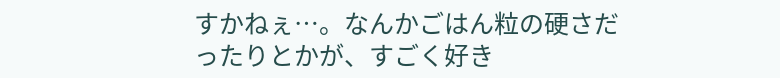すかねぇ…。なんかごはん粒の硬さだったりとかが、すごく好き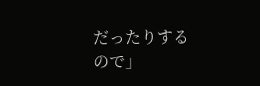だったりするので」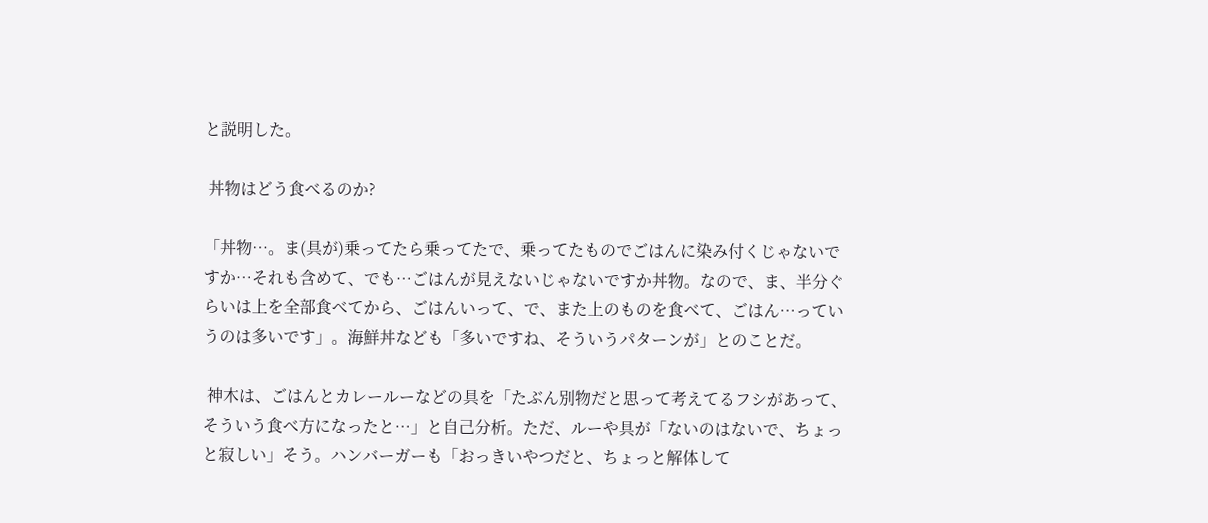と説明した。

 丼物はどう食べるのか?

「丼物…。ま(具が)乗ってたら乗ってたで、乗ってたものでごはんに染み付くじゃないですか…それも含めて、でも…ごはんが見えないじゃないですか丼物。なので、ま、半分ぐらいは上を全部食べてから、ごはんいって、で、また上のものを食べて、ごはん…っていうのは多いです」。海鮮丼なども「多いですね、そういうパターンが」とのことだ。

 神木は、ごはんとカレールーなどの具を「たぶん別物だと思って考えてるフシがあって、そういう食べ方になったと…」と自己分析。ただ、ルーや具が「ないのはないで、ちょっと寂しい」そう。ハンバーガーも「おっきいやつだと、ちょっと解体して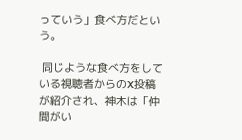っていう」食べ方だという。

 同じような食べ方をしている視聴者からのX投稿が紹介され、神木は「仲間がい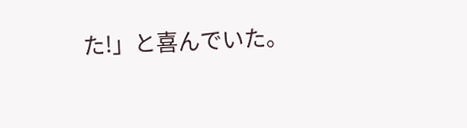た!」と喜んでいた。